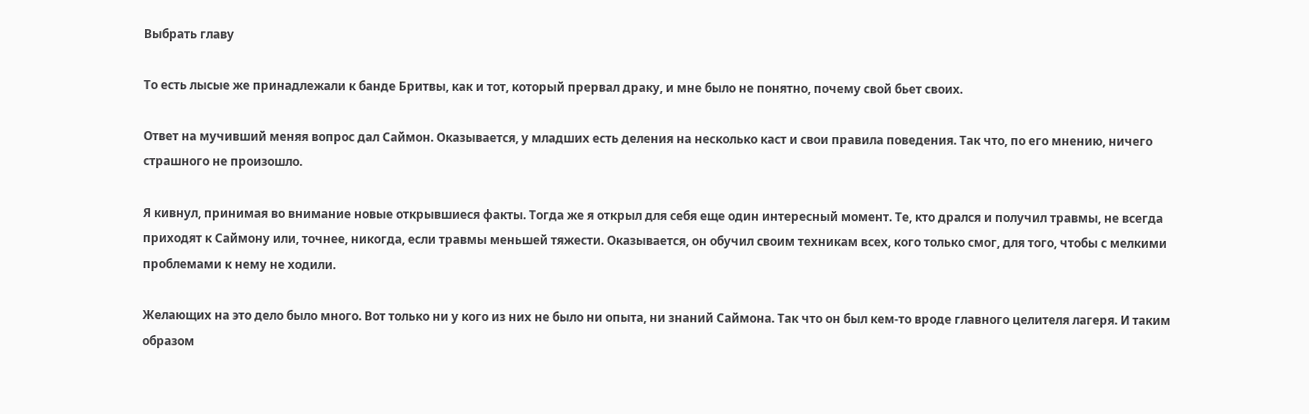Выбрать главу

То есть лысые же принадлежали к банде Бритвы, как и тот, который прервал драку, и мне было не понятно, почему свой бьет своих.

Ответ на мучивший меняя вопрос дал Саймон. Оказывается, у младших есть деления на несколько каст и свои правила поведения. Так что, по его мнению, ничего страшного не произошло.

Я кивнул, принимая во внимание новые открывшиеся факты. Тогда же я открыл для себя еще один интересный момент. Те, кто дрался и получил травмы, не всегда приходят к Саймону или, точнее, никогда, если травмы меньшей тяжести. Оказывается, он обучил своим техникам всех, кого только смог, для того, чтобы с мелкими проблемами к нему не ходили.

Желающих на это дело было много. Вот только ни у кого из них не было ни опыта, ни знаний Саймона. Так что он был кем-то вроде главного целителя лагеря. И таким образом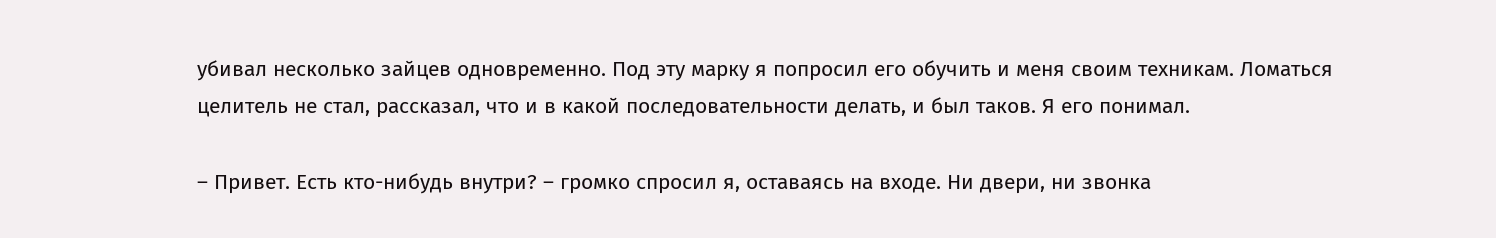убивал несколько зайцев одновременно. Под эту марку я попросил его обучить и меня своим техникам. Ломаться целитель не стал, рассказал, что и в какой последовательности делать, и был таков. Я его понимал.

– Привет. Есть кто-нибудь внутри? – громко спросил я, оставаясь на входе. Ни двери, ни звонка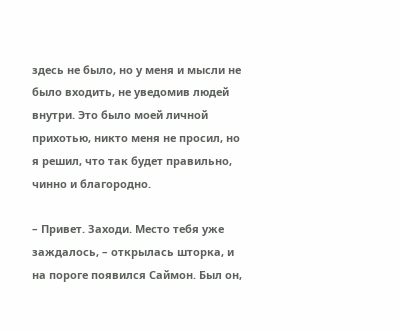здесь не было, но у меня и мысли не было входить, не уведомив людей внутри. Это было моей личной прихотью, никто меня не просил, но я решил, что так будет правильно, чинно и благородно.

– Привет. Заходи. Место тебя уже заждалось, – открылась шторка, и на пороге появился Саймон. Был он,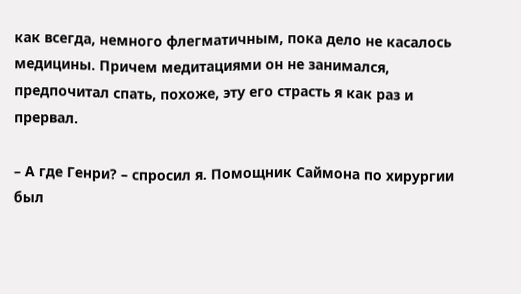как всегда, немного флегматичным, пока дело не касалось медицины. Причем медитациями он не занимался, предпочитал спать, похоже, эту его страсть я как раз и прервал.

– А где Генри? – спросил я. Помощник Саймона по хирургии был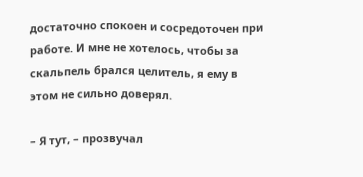достаточно спокоен и сосредоточен при работе. И мне не хотелось, чтобы за скальпель брался целитель, я ему в этом не сильно доверял.

– Я тут, – прозвучал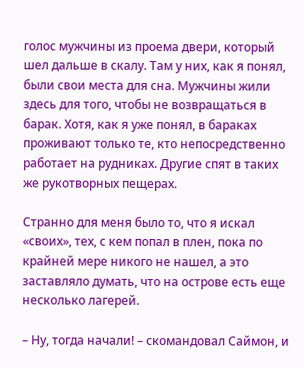голос мужчины из проема двери, который шел дальше в скалу. Там у них, как я понял, были свои места для сна. Мужчины жили здесь для того, чтобы не возвращаться в барак. Хотя, как я уже понял, в бараках проживают только те, кто непосредственно работает на рудниках. Другие спят в таких же рукотворных пещерах.

Странно для меня было то, что я искал «своих», тех, с кем попал в плен, пока по крайней мере никого не нашел, а это заставляло думать, что на острове есть еще несколько лагерей.

– Ну, тогда начали! – скомандовал Саймон, и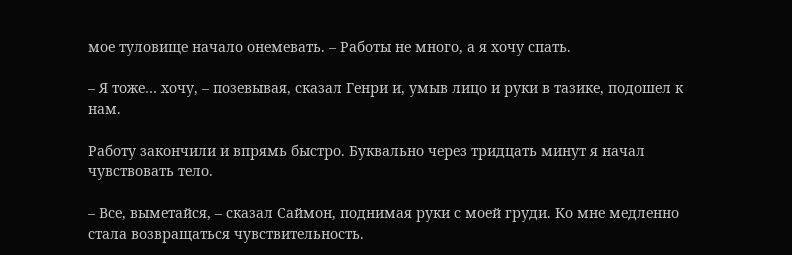мое туловище начало онемевать. – Работы не много, а я хочу спать.

– Я тоже… хочу, – позевывая, сказал Генри и, умыв лицо и руки в тазике, подошел к нам.

Работу закончили и впрямь быстро. Буквально через тридцать минут я начал чувствовать тело.

– Все, выметайся, – сказал Саймон, поднимая руки с моей груди. Ко мне медленно стала возвращаться чувствительность.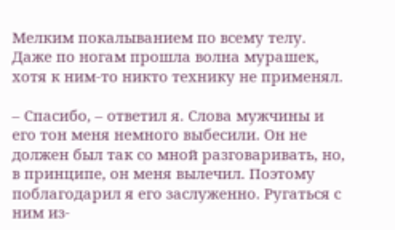Мелким покалыванием по всему телу. Даже по ногам прошла волна мурашек, хотя к ним-то никто технику не применял.

– Спасибо, – ответил я. Слова мужчины и его тон меня немного выбесили. Он не должен был так со мной разговаривать, но, в принципе, он меня вылечил. Поэтому поблагодарил я его заслуженно. Ругаться с ним из-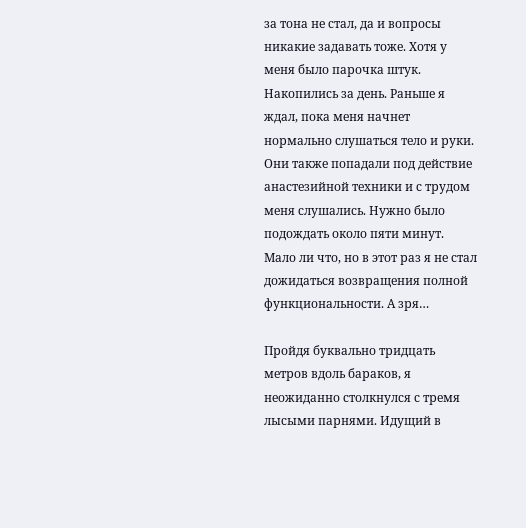за тона не стал, да и вопросы никакие задавать тоже. Хотя у меня было парочка штук. Накопились за день. Раньше я ждал, пока меня начнет нормально слушаться тело и руки. Они также попадали под действие анастезийной техники и с трудом меня слушались. Нужно было подождать около пяти минут. Мало ли что, но в этот раз я не стал дожидаться возвращения полной функциональности. А зря…

Пройдя буквально тридцать метров вдоль бараков, я неожиданно столкнулся с тремя лысыми парнями. Идущий в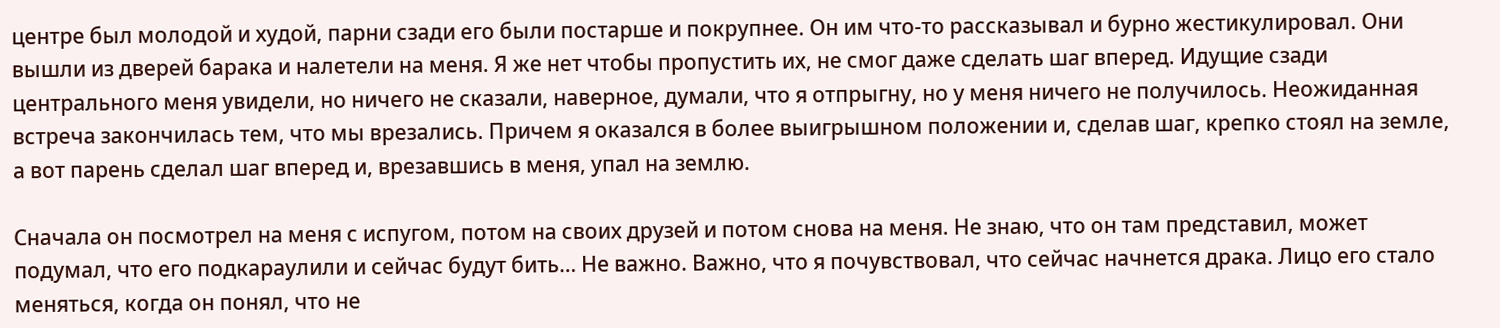центре был молодой и худой, парни сзади его были постарше и покрупнее. Он им что-то рассказывал и бурно жестикулировал. Они вышли из дверей барака и налетели на меня. Я же нет чтобы пропустить их, не смог даже сделать шаг вперед. Идущие сзади центрального меня увидели, но ничего не сказали, наверное, думали, что я отпрыгну, но у меня ничего не получилось. Неожиданная встреча закончилась тем, что мы врезались. Причем я оказался в более выигрышном положении и, сделав шаг, крепко стоял на земле, а вот парень сделал шаг вперед и, врезавшись в меня, упал на землю.

Сначала он посмотрел на меня с испугом, потом на своих друзей и потом снова на меня. Не знаю, что он там представил, может подумал, что его подкараулили и сейчас будут бить… Не важно. Важно, что я почувствовал, что сейчас начнется драка. Лицо его стало меняться, когда он понял, что не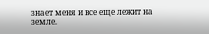знает меня и все еще лежит на земле.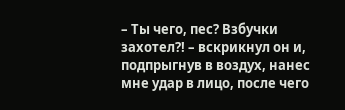– Ты чего, пес? Взбучки захотел?! – вскрикнул он и, подпрыгнув в воздух, нанес мне удар в лицо, после чего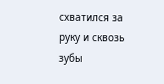схватился за руку и сквозь зубы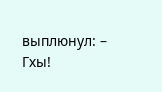выплюнул: – Гхы!